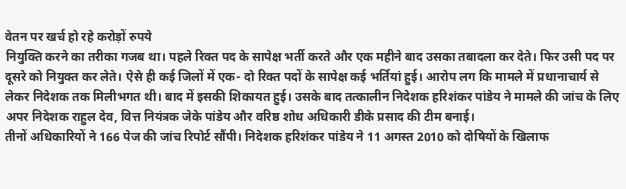वेतन पर खर्च हो रहे करोड़ों रुपये
नियुक्ति करने का तरीका गजब था। पहले रिक्त पद के सापेक्ष भर्ती करते और एक महीने बाद उसका तबादला कर देते। फिर उसी पद पर दूसरे को नियुक्त कर लेते। ऐसे ही कई जिलों में एक- दो रिक्त पदों के सापेक्ष कई भर्तियां हुई। आरोप लग कि मामले में प्रधानाचार्य से लेकर निदेशक तक मिलीभगत थी। बाद में इसकी शिकायत हुई। उसके बाद तत्कालीन निदेशक हरिशंकर पांडेय ने मामले की जांच के लिए अपर निदेशक राहुल देव, वित्त नियंत्रक जेके पांडेय और वरिष्ठ शोध अधिकारी डीके प्रसाद की टीम बनाई।
तीनों अधिकारियों ने 166 पेज की जांच रिपोर्ट सौंपी। निदेशक हरिशंकर पांडेय ने 11 अगस्त 2010 को दोषियों के खिलाफ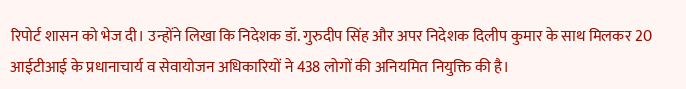रिपोर्ट शासन को भेज दी। उन्होंने लिखा कि निदेशक डॉ. गुरुदीप सिंह और अपर निदेशक दिलीप कुमार के साथ मिलकर 20 आईटीआई के प्रधानाचार्य व सेवायोजन अधिकारियों ने 438 लोगों की अनियमित नियुक्ति की है।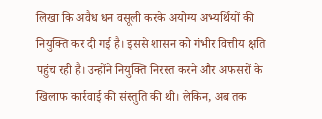लिखा कि अवैध धन वसूली करके अयोग्य अभ्यर्थियों की नियुक्ति कर दी गई है। इससे शासन को गंभीर वित्तीय क्षति पहुंच रही है। उन्होंने नियुक्ति निरस्त करने और अफसरों के खिलाफ कार्रवाई की संस्तुति की थी। लेकिन, अब तक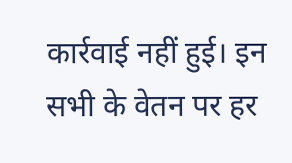कार्रवाई नहीं हुई। इन सभी के वेतन पर हर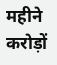महीने करोड़ों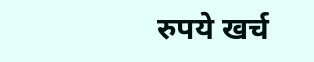रुपये खर्च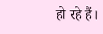हो रहे हैं।